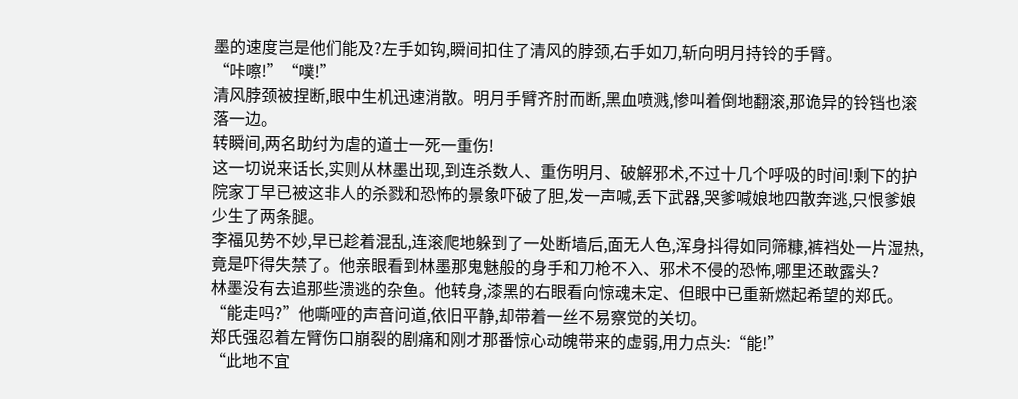墨的速度岂是他们能及?左手如钩,瞬间扣住了清风的脖颈,右手如刀,斩向明月持铃的手臂。
“咔嚓!”“噗!”
清风脖颈被捏断,眼中生机迅速消散。明月手臂齐肘而断,黑血喷溅,惨叫着倒地翻滚,那诡异的铃铛也滚落一边。
转瞬间,两名助纣为虐的道士一死一重伤!
这一切说来话长,实则从林墨出现,到连杀数人、重伤明月、破解邪术,不过十几个呼吸的时间!剩下的护院家丁早已被这非人的杀戮和恐怖的景象吓破了胆,发一声喊,丢下武器,哭爹喊娘地四散奔逃,只恨爹娘少生了两条腿。
李福见势不妙,早已趁着混乱,连滚爬地躲到了一处断墙后,面无人色,浑身抖得如同筛糠,裤裆处一片湿热,竟是吓得失禁了。他亲眼看到林墨那鬼魅般的身手和刀枪不入、邪术不侵的恐怖,哪里还敢露头?
林墨没有去追那些溃逃的杂鱼。他转身,漆黑的右眼看向惊魂未定、但眼中已重新燃起希望的郑氏。
“能走吗?”他嘶哑的声音问道,依旧平静,却带着一丝不易察觉的关切。
郑氏强忍着左臂伤口崩裂的剧痛和刚才那番惊心动魄带来的虚弱,用力点头:“能!”
“此地不宜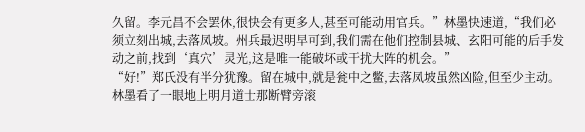久留。李元昌不会罢休,很快会有更多人,甚至可能动用官兵。”林墨快速道,“我们必须立刻出城,去落凤坡。州兵最迟明早可到,我们需在他们控制县城、玄阳可能的后手发动之前,找到‘真穴’灵光,这是唯一能破坏或干扰大阵的机会。”
“好!”郑氏没有半分犹豫。留在城中,就是瓮中之鳖,去落凤坡虽然凶险,但至少主动。
林墨看了一眼地上明月道士那断臂旁滚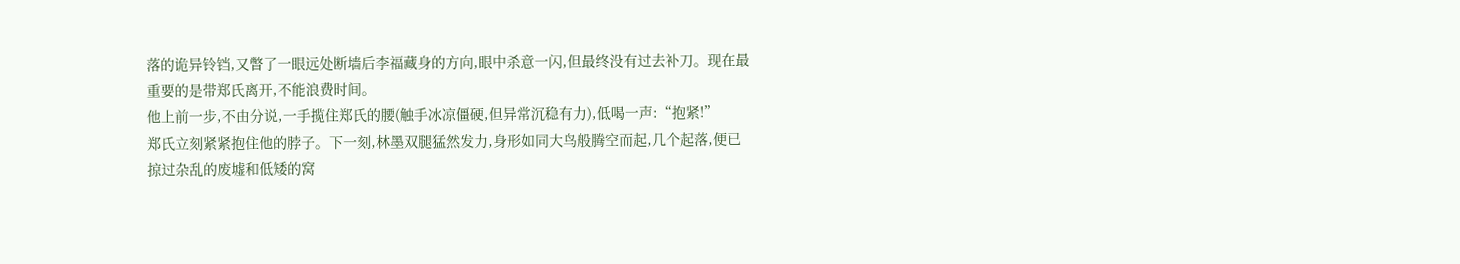落的诡异铃铛,又瞥了一眼远处断墙后李福藏身的方向,眼中杀意一闪,但最终没有过去补刀。现在最重要的是带郑氏离开,不能浪费时间。
他上前一步,不由分说,一手揽住郑氏的腰(触手冰凉僵硬,但异常沉稳有力),低喝一声:“抱紧!”
郑氏立刻紧紧抱住他的脖子。下一刻,林墨双腿猛然发力,身形如同大鸟般腾空而起,几个起落,便已掠过杂乱的废墟和低矮的窝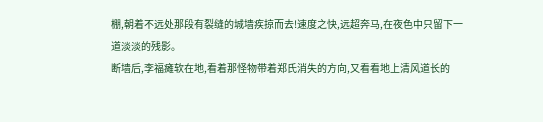棚,朝着不远处那段有裂缝的城墙疾掠而去!速度之快,远超奔马,在夜色中只留下一道淡淡的残影。
断墙后,李福瘫软在地,看着那怪物带着郑氏消失的方向,又看看地上清风道长的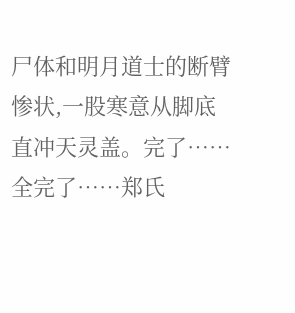尸体和明月道士的断臂惨状,一股寒意从脚底直冲天灵盖。完了……全完了……郑氏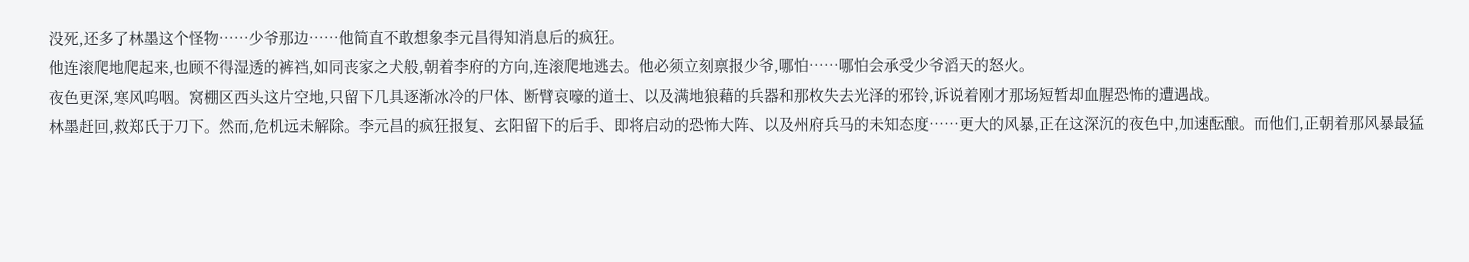没死,还多了林墨这个怪物……少爷那边……他简直不敢想象李元昌得知消息后的疯狂。
他连滚爬地爬起来,也顾不得湿透的裤裆,如同丧家之犬般,朝着李府的方向,连滚爬地逃去。他必须立刻禀报少爷,哪怕……哪怕会承受少爷滔天的怒火。
夜色更深,寒风呜咽。窝棚区西头这片空地,只留下几具逐渐冰冷的尸体、断臂哀嚎的道士、以及满地狼藉的兵器和那枚失去光泽的邪铃,诉说着刚才那场短暂却血腥恐怖的遭遇战。
林墨赶回,救郑氏于刀下。然而,危机远未解除。李元昌的疯狂报复、玄阳留下的后手、即将启动的恐怖大阵、以及州府兵马的未知态度……更大的风暴,正在这深沉的夜色中,加速酝酿。而他们,正朝着那风暴最猛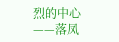烈的中心——落凤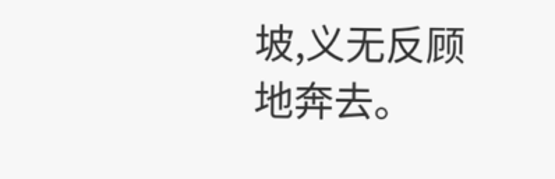坡,义无反顾地奔去。